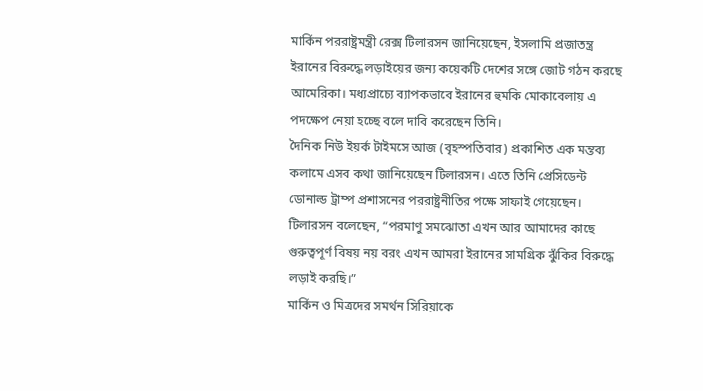মার্কিন পররাষ্ট্রমন্ত্রী রেক্স টিলারসন জানিয়েছেন, ইসলামি প্রজাতন্ত্র ইরানের বিরুদ্ধে লড়াইয়ের জন্য কয়েকটি দেশের সঙ্গে জোট গঠন করছে আমেরিকা। মধ্যপ্রাচ্যে ব্যাপকভাবে ইরানের হুমকি মোকাবেলায় এ পদক্ষেপ নেয়া হচ্ছে বলে দাবি করেছেন তিনি।
দৈনিক নিউ ইয়র্ক টাইমসে আজ (বৃহস্পতিবার) প্রকাশিত এক মন্তব্য কলামে এসব কথা জানিয়েছেন টিলারসন। এতে তিনি প্রেসিডেন্ট ডোনাল্ড ট্রাম্প প্রশাসনের পররাষ্ট্রনীতির পক্ষে সাফাই গেয়েছেন। টিলারসন বলেছেন, “পরমাণু সমঝোতা এখন আর আমাদের কাছে গুরুত্বপূর্ণ বিষয় নয় বরং এখন আমরা ইরানের সামগ্রিক ঝুঁকির বিরুদ্ধে লড়াই করছি।”
মার্কিন ও মিত্রদের সমর্থন সিরিয়াকে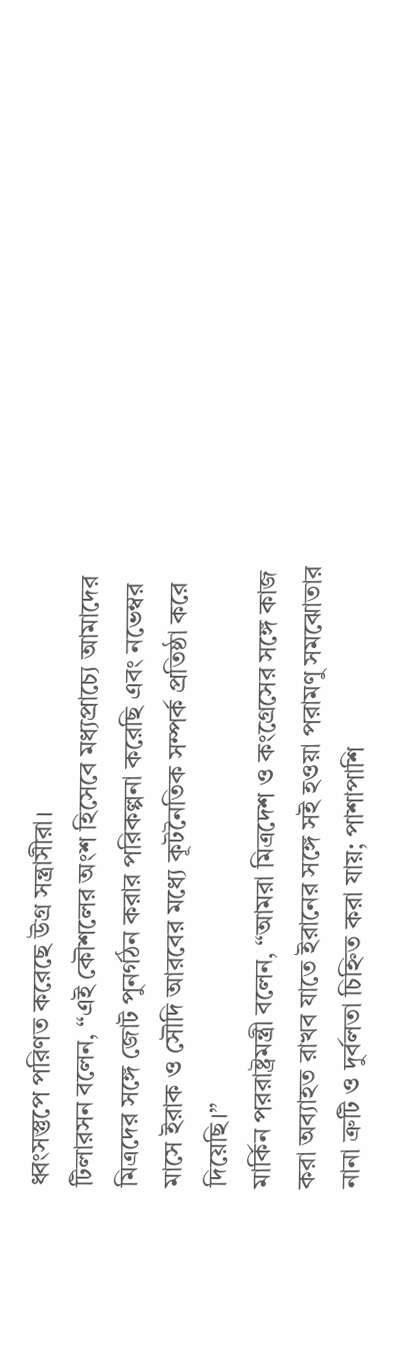ধ্বংসস্তুপে পরিণত করেছে উগ্র সন্ত্রাসীরা।
টিলারসন বলেন, “এই কৌশলের অংশ হিসেবে মধ্যপ্রাচ্যে আমাদের মিত্রদের সঙ্গে জোট পুনর্গঠন করার পরিকল্পনা করেছি এবং নভেম্বর মাসে ইরাক ও সৌদি আরবের মধ্যে কূটনৈতিক সম্পর্ক প্রতিষ্ঠা করে দিয়েছি।”
মার্কিন পররাষ্ট্রমন্ত্রী বলেন, “আমরা মিত্রদেশ ও কংগ্রেসের সঙ্গে কাজ করা অব্যাহত রাখব যাতে ইরানের সঙ্গে সই হওয়া পরামণু সমঝোতার নানা ত্রুটি ও দুর্বলতা চিহ্নিত করা যায়; পাশাপাশি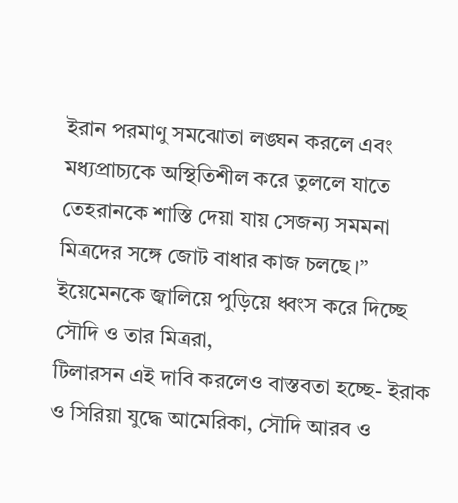ইরান পরমাণু সমঝোতা লঙ্ঘন করলে এবং মধ্যপ্রাচ্যকে অস্থিতিশীল করে তুললে যাতে তেহরানকে শাস্তি দেয়া যায় সেজন্য সমমনা মিত্রদের সঙ্গে জোট বাধার কাজ চলছে।”
ইয়েমেনকে জ্বালিয়ে পুড়িয়ে ধ্বংস করে দিচ্ছে সৌদি ও তার মিত্ররা,
টিলারসন এই দাবি করলেও বাস্তবতা হচ্ছে- ইরাক ও সিরিয়া যুদ্ধে আমেরিকা, সৌদি আরব ও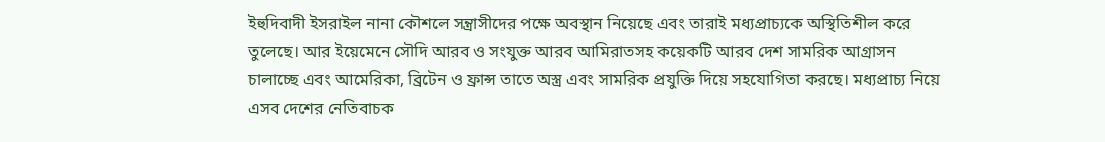ইহুদিবাদী ইসরাইল নানা কৌশলে সন্ত্রাসীদের পক্ষে অবস্থান নিয়েছে এবং তারাই মধ্যপ্রাচ্যকে অস্থিতিশীল করে তুলেছে। আর ইয়েমেনে সৌদি আরব ও সংযুক্ত আরব আমিরাতসহ কয়েকটি আরব দেশ সামরিক আগ্রাসন চালাচ্ছে এবং আমেরিকা, ব্রিটেন ও ফ্রান্স তাতে অস্ত্র এবং সামরিক প্রযুক্তি দিয়ে সহযোগিতা করছে। মধ্যপ্রাচ্য নিয়ে এসব দেশের নেতিবাচক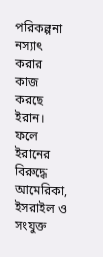পরিকল্পনা নস্যাৎ করার কাজ করছে ইরান। ফলে ইরানের বিরুদ্ধে আমেরিকা, ইসরাইল ও সংযুক্ত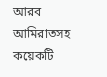আরব আমিরাতসহ কয়েকটি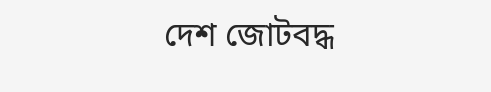দেশ জোটবদ্ধ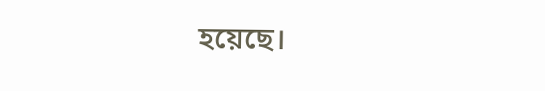হয়েছে।